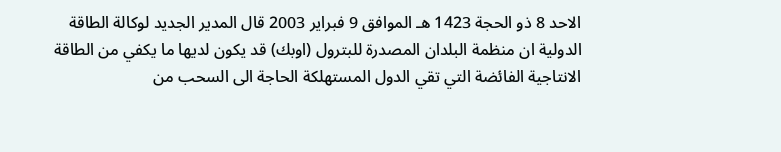الاحد 8 ذو الحجة 1423 هـ الموافق 9 فبراير 2003 قال المدير الجديد لوكالة الطاقة الدولية ان منظمة البلدان المصدرة للبترول (اوبك) قد يكون لديها ما يكفي من الطاقة الانتاجية الفائضة التي تقي الدول المستهلكة الحاجة الى السحب من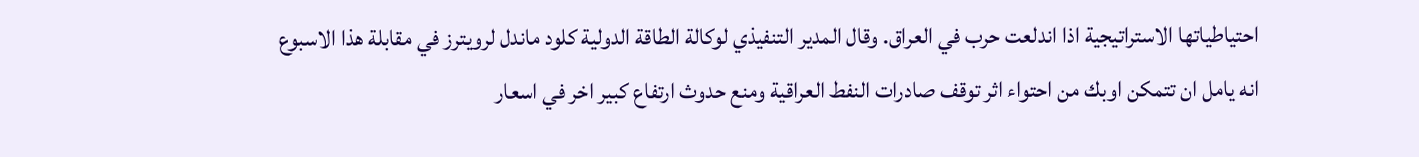احتياطياتها الاستراتيجية اذا اندلعت حرب في العراق. وقال المدير التنفيذي لوكالة الطاقة الدولية كلود ماندل لرويترز في مقابلة هذا الاسبوع انه يامل ان تتمكن اوبك من احتواء اثر توقف صادرات النفط العراقية ومنع حدوث ارتفاع كبير اخر في اسعار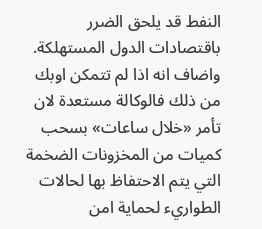النفط قد يلحق الضرر باقتصادات الدول المستهلكة. واضاف انه اذا لم تتمكن اوبك من ذلك فالوكالة مستعدة لان تأمر «خلال ساعات» بسحب كميات من المخزونات الضخمة التي يتم الاحتفاظ بها لحالات الطواريء لحماية امن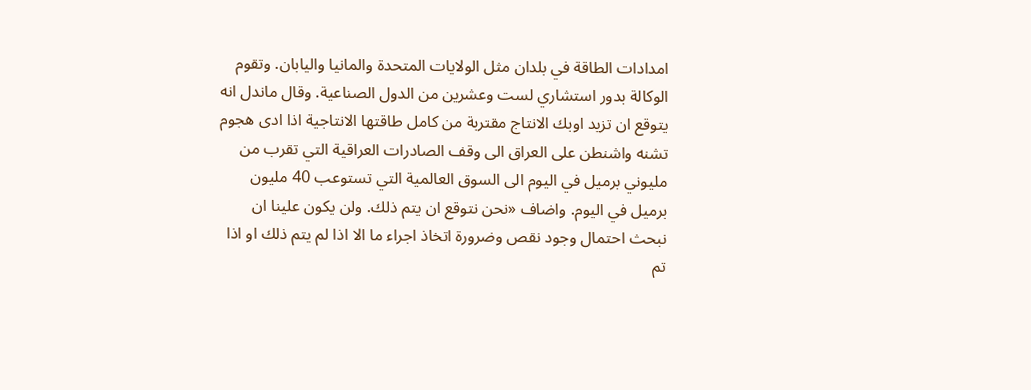امدادات الطاقة في بلدان مثل الولايات المتحدة والمانيا واليابان. وتقوم الوكالة بدور استشاري لست وعشرين من الدول الصناعية. وقال ماندل انه يتوقع ان تزيد اوبك الانتاج مقتربة من كامل طاقتها الانتاجية اذا ادى هجوم تشنه واشنطن على العراق الى وقف الصادرات العراقية التي تقرب من مليوني برميل في اليوم الى السوق العالمية التي تستوعب 40 مليون برميل في اليوم. واضاف «نحن نتوقع ان يتم ذلك. ولن يكون علينا ان نبحث احتمال وجود نقص وضرورة اتخاذ اجراء ما الا اذا لم يتم ذلك او اذا تم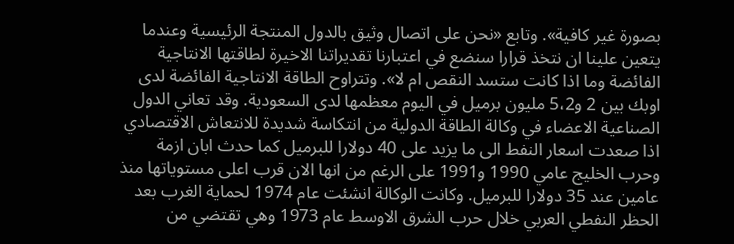بصورة غير كافية». وتابع «نحن على اتصال وثيق بالدول المنتجة الرئيسية وعندما يتعين علينا ان نتخذ قرارا سنضع في اعتبارنا تقديراتنا الاخيرة لطاقتها الانتاجية الفائضة وما اذا كانت ستسد النقص ام لا». وتتراوح الطاقة الانتاجية الفائضة لدى اوبك بين 2 و5،2 مليون برميل في اليوم معظمها لدى السعودية. وقد تعاني الدول الصناعية الاعضاء في وكالة الطاقة الدولية من انتكاسة شديدة للانتعاش الاقتصادي اذا صعدت اسعار النفط الى ما يزيد على 40 دولارا للبرميل كما حدث ابان ازمة وحرب الخليج عامي 1990 و1991 على الرغم من انها الان قرب اعلى مستوياتها منذ عامين عند 35 دولارا للبرميل. وكانت الوكالة انشئت عام 1974 لحماية الغرب بعد الحظر النفطي العربي خلال حرب الشرق الاوسط عام 1973 وهي تقتضي من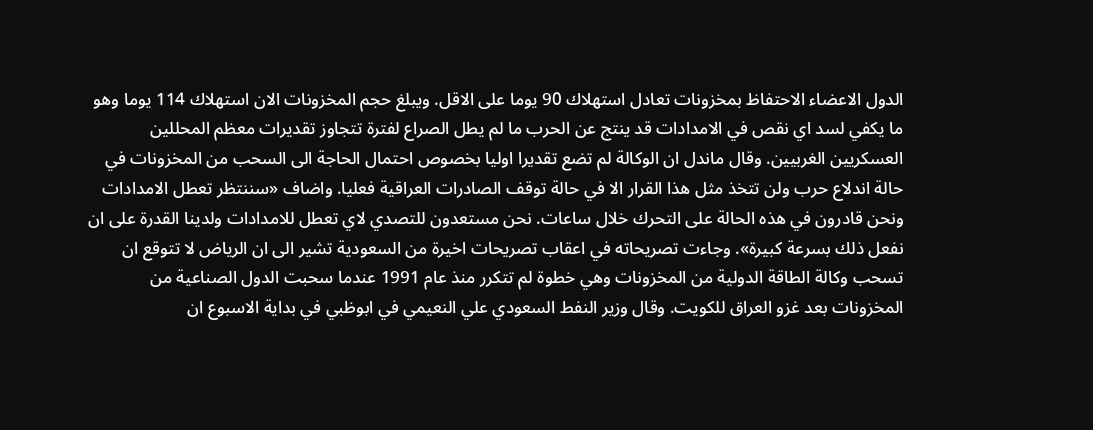الدول الاعضاء الاحتفاظ بمخزونات تعادل استهلاك 90 يوما على الاقل. ويبلغ حجم المخزونات الان استهلاك 114 يوما وهو ما يكفي لسد اي نقص في الامدادات قد ينتج عن الحرب ما لم يطل الصراع لفترة تتجاوز تقديرات معظم المحللين العسكريين الغربيين. وقال ماندل ان الوكالة لم تضع تقديرا اوليا بخصوص احتمال الحاجة الى السحب من المخزونات في حالة اندلاع حرب ولن تتخذ مثل هذا القرار الا في حالة توقف الصادرات العراقية فعليا. واضاف «سننتظر تعطل الامدادات ونحن قادرون في هذه الحالة على التحرك خلال ساعات. نحن مستعدون للتصدي لاي تعطل للامدادات ولدينا القدرة على ان نفعل ذلك بسرعة كبيرة». وجاءت تصريحاته في اعقاب تصريحات اخيرة من السعودية تشير الى ان الرياض لا تتوقع ان تسحب وكالة الطاقة الدولية من المخزونات وهي خطوة لم تتكرر منذ عام 1991 عندما سحبت الدول الصناعية من المخزونات بعد غزو العراق للكويت. وقال وزير النفط السعودي علي النعيمي في ابوظبي في بداية الاسبوع ان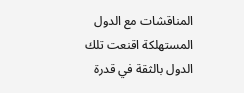المناقشات مع الدول المستهلكة اقنعت تلك الدول بالثقة في قدرة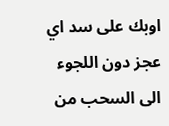اوبك على سد اي عجز دون اللجوء الى السحب من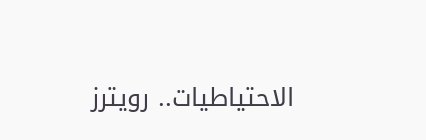الاحتياطيات.. رويترز